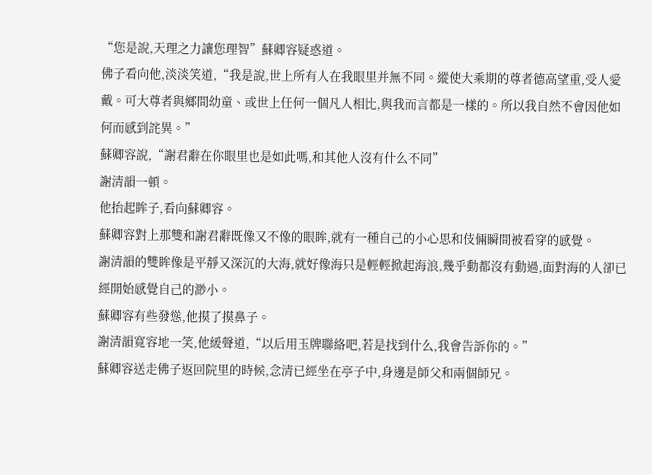“您是說,天理之力讓您理智”蘇卿容疑惑道。
佛子看向他,淡淡笑道,“我是說,世上所有人在我眼里并無不同。縱使大乘期的尊者德高望重,受人愛戴。可大尊者與鄉間幼童、或世上任何一個凡人相比,與我而言都是一樣的。所以我自然不會因他如何而感到詫異。”
蘇卿容說,“謝君辭在你眼里也是如此嗎,和其他人沒有什么不同”
謝清韻一頓。
他抬起眸子,看向蘇卿容。
蘇卿容對上那雙和謝君辭既像又不像的眼眸,就有一種自己的小心思和伎倆瞬間被看穿的感覺。
謝清韻的雙眸像是平靜又深沉的大海,就好像海只是輕輕掀起海浪,幾乎動都沒有動過,面對海的人卻已經開始感覺自己的渺小。
蘇卿容有些發慫,他摸了摸鼻子。
謝清韻寬容地一笑,他緩聲道,“以后用玉牌聯絡吧,若是找到什么,我會告訴你的。”
蘇卿容送走佛子返回院里的時候,念清已經坐在亭子中,身邊是師父和兩個師兄。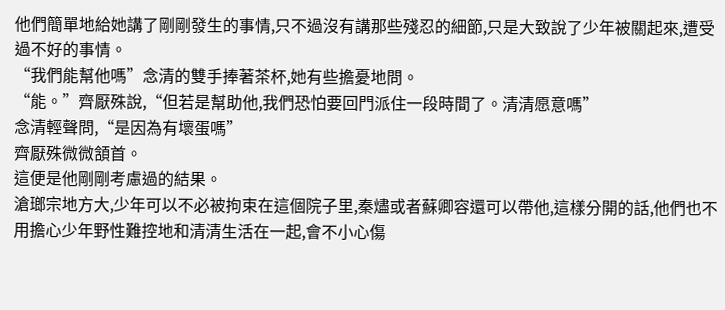他們簡單地給她講了剛剛發生的事情,只不過沒有講那些殘忍的細節,只是大致說了少年被關起來,遭受過不好的事情。
“我們能幫他嗎”念清的雙手捧著茶杯,她有些擔憂地問。
“能。”齊厭殊說,“但若是幫助他,我們恐怕要回門派住一段時間了。清清愿意嗎”
念清輕聲問,“是因為有壞蛋嗎”
齊厭殊微微頷首。
這便是他剛剛考慮過的結果。
滄瑯宗地方大,少年可以不必被拘束在這個院子里,秦燼或者蘇卿容還可以帶他,這樣分開的話,他們也不用擔心少年野性難控地和清清生活在一起,會不小心傷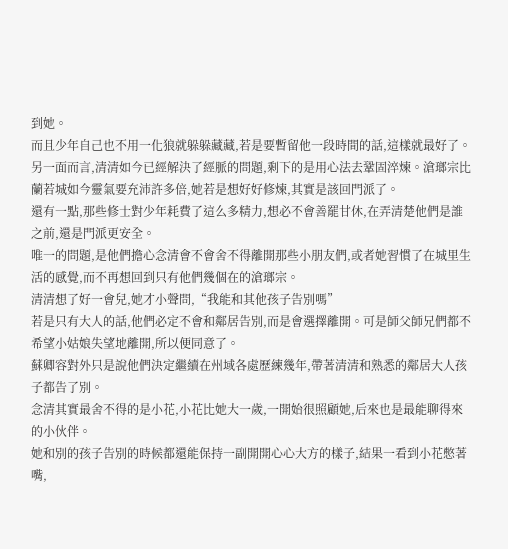到她。
而且少年自己也不用一化狼就躲躲藏藏,若是要暫留他一段時間的話,這樣就最好了。
另一面而言,清清如今已經解決了經脈的問題,剩下的是用心法去鞏固淬煉。滄瑯宗比蘭若城如今靈氣要充沛許多倍,她若是想好好修煉,其實是該回門派了。
還有一點,那些修士對少年耗費了這么多精力,想必不會善罷甘休,在弄清楚他們是誰之前,還是門派更安全。
唯一的問題,是他們擔心念清會不會舍不得離開那些小朋友們,或者她習慣了在城里生活的感覺,而不再想回到只有他們幾個在的滄瑯宗。
清清想了好一會兒,她才小聲問,“我能和其他孩子告別嗎”
若是只有大人的話,他們必定不會和鄰居告別,而是會選擇離開。可是師父師兄們都不希望小姑娘失望地離開,所以便同意了。
蘇卿容對外只是說他們決定繼續在州域各處歷練幾年,帶著清清和熟悉的鄰居大人孩子都告了別。
念清其實最舍不得的是小花,小花比她大一歲,一開始很照顧她,后來也是最能聊得來的小伙伴。
她和別的孩子告別的時候都還能保持一副開開心心大方的樣子,結果一看到小花憋著嘴,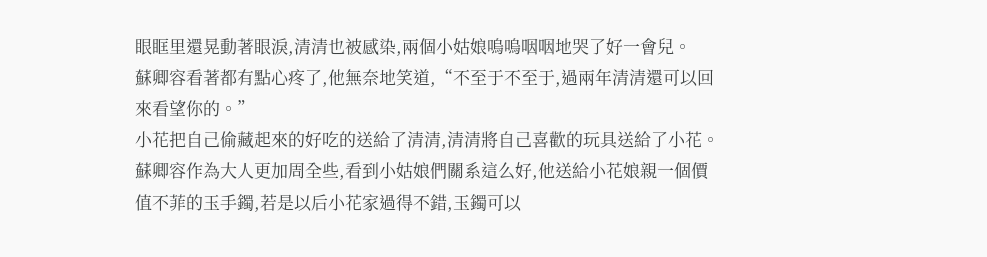眼眶里還晃動著眼淚,清清也被感染,兩個小姑娘嗚嗚咽咽地哭了好一會兒。
蘇卿容看著都有點心疼了,他無奈地笑道,“不至于不至于,過兩年清清還可以回來看望你的。”
小花把自己偷藏起來的好吃的送給了清清,清清將自己喜歡的玩具送給了小花。
蘇卿容作為大人更加周全些,看到小姑娘們關系這么好,他送給小花娘親一個價值不菲的玉手鐲,若是以后小花家過得不錯,玉鐲可以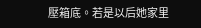壓箱底。若是以后她家里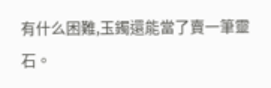有什么困難,玉鐲還能當了賣一筆靈石。